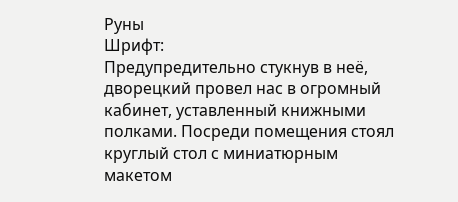Руны
Шрифт:
Предупредительно стукнув в неё, дворецкий провел нас в огромный кабинет, уставленный книжными полками. Посреди помещения стоял круглый стол с миниатюрным макетом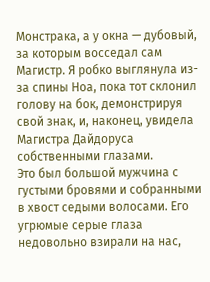Монстрака, а у окна — дубовый, за которым восседал сам Магистр. Я робко выглянула из-за спины Ноа, пока тот склонил голову на бок, демонстрируя свой знак, и, наконец, увидела Магистра Дайдоруса собственными глазами.
Это был большой мужчина с густыми бровями и собранными в хвост седыми волосами. Его угрюмые серые глаза недовольно взирали на нас,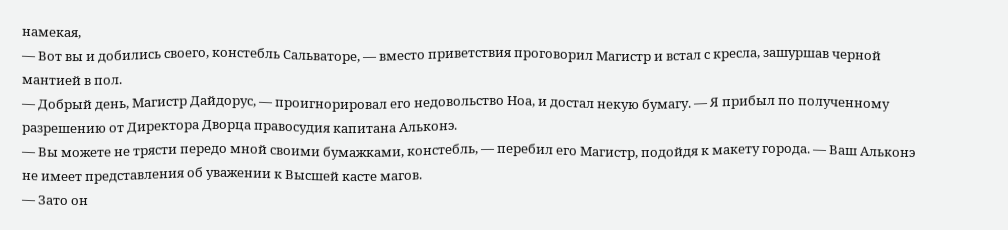намекая,
— Вот вы и добились своего, констебль Сальваторе, — вместо приветствия проговорил Магистр и встал с кресла, зашуршав черной мантией в пол.
— Добрый день, Магистр Дайдорус, — проигнорировал его недовольство Ноа, и достал некую бумагу. — Я прибыл по полученному разрешению от Директора Дворца правосудия капитана Альконэ.
— Вы можете не трясти передо мной своими бумажками, констебль, — перебил его Магистр, подойдя к макету города. — Ваш Альконэ не имеет представления об уважении к Высшей касте магов.
— Зато он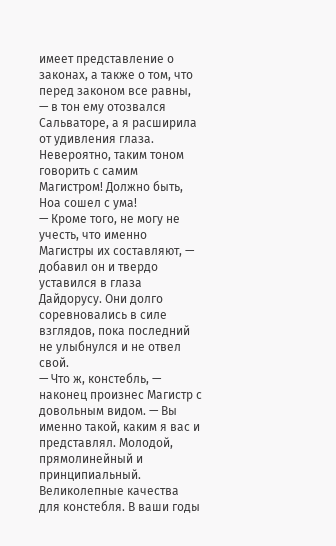имеет представление о законах, а также о том, что перед законом все равны, — в тон ему отозвался Сальваторе, а я расширила от удивления глаза.
Невероятно, таким тоном говорить с самим Магистром! Должно быть, Ноа сошел с ума!
— Кроме того, не могу не учесть, что именно Магистры их составляют, — добавил он и твердо уставился в глаза Дайдорусу. Они долго соревновались в силе взглядов, пока последний не улыбнулся и не отвел свой.
— Что ж, констебль, — наконец произнес Магистр с довольным видом. — Вы именно такой, каким я вас и представлял. Молодой, прямолинейный и принципиальный. Великолепные качества для констебля. В ваши годы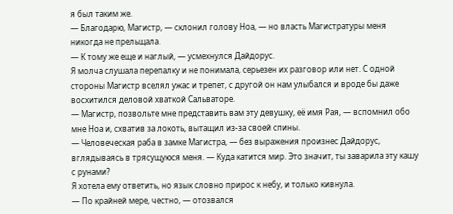я был таким же.
— Благодарю, Магистр, — склонил голову Ноа, — но власть Магистратуры меня никогда не прельщала.
— К тому же еще и наглый, — усмехнулся Дайдорус.
Я молча слушала перепалку и не понимала, серьезен их разговор или нет. С одной стороны Магистр вселял ужас и трепет, с другой он нам улыбался и вроде бы даже восхитился деловой хваткой Сальваторе.
— Магистр, позвольте мне представить вам эту девушку, её имя Рая, — вспомнил обо мне Ноа и, схватив за локоть, вытащил из-за своей спины.
— Человеческая раба в замке Магистра, — без выражения произнес Дайдорус, вглядываясь в трясущуюся меня. — Куда катится мир. Это значит, ты заварила эту кашу с рунами?
Я хотела ему ответить, но язык словно прирос к небу, и только кивнула.
— По крайней мере, честно, — отозвался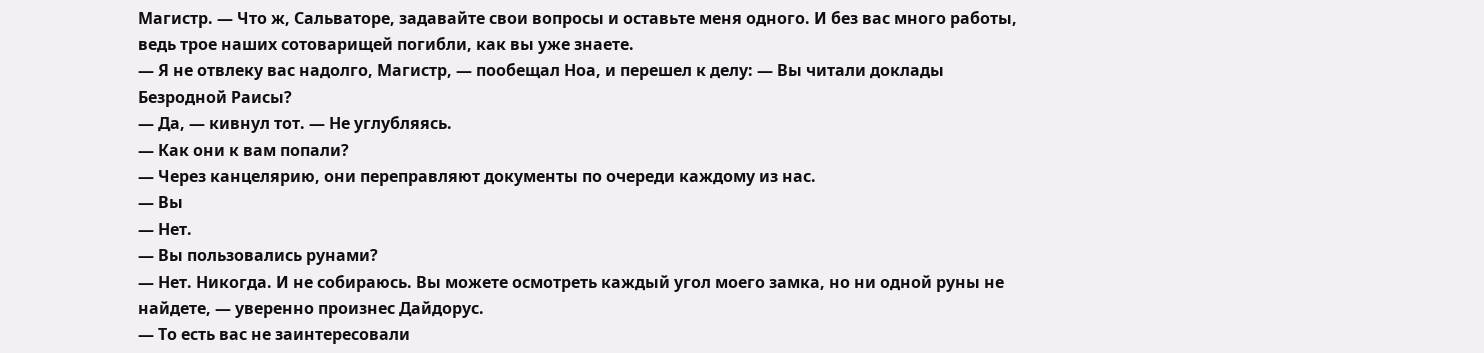Магистр. — Что ж, Сальваторе, задавайте свои вопросы и оставьте меня одного. И без вас много работы, ведь трое наших сотоварищей погибли, как вы уже знаете.
— Я не отвлеку вас надолго, Магистр, — пообещал Ноа, и перешел к делу: — Вы читали доклады Безродной Раисы?
— Да, — кивнул тот. — Не углубляясь.
— Как они к вам попали?
— Через канцелярию, они переправляют документы по очереди каждому из нас.
— Вы
— Нет.
— Вы пользовались рунами?
— Нет. Никогда. И не собираюсь. Вы можете осмотреть каждый угол моего замка, но ни одной руны не найдете, — уверенно произнес Дайдорус.
— То есть вас не заинтересовали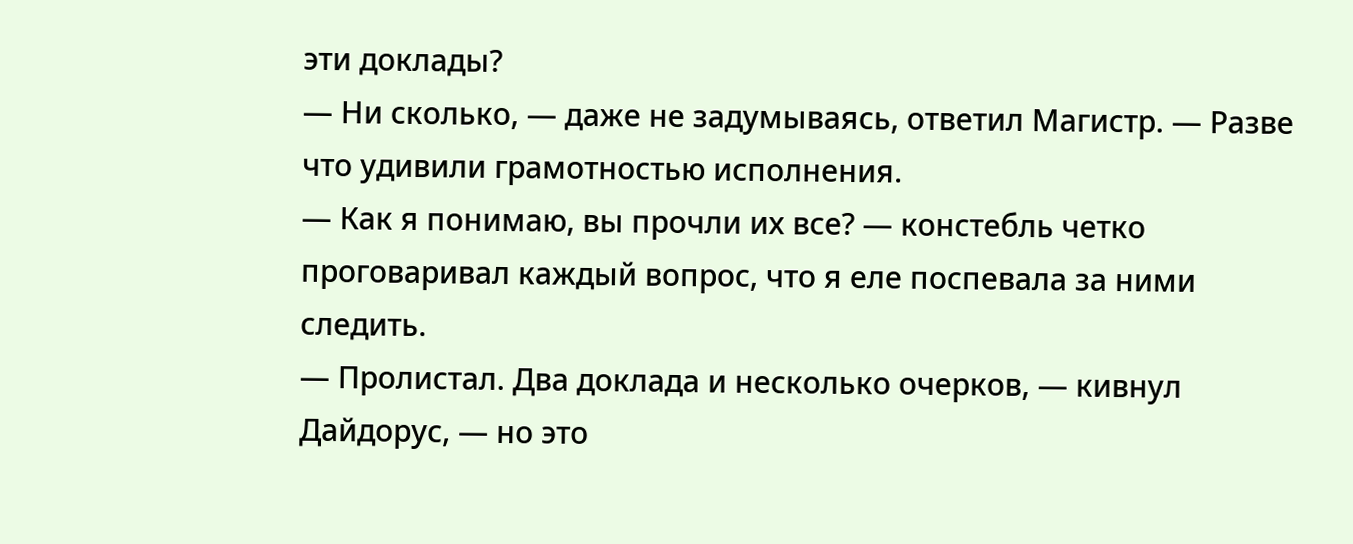эти доклады?
— Ни сколько, — даже не задумываясь, ответил Магистр. — Разве что удивили грамотностью исполнения.
— Как я понимаю, вы прочли их все? — констебль четко проговаривал каждый вопрос, что я еле поспевала за ними следить.
— Пролистал. Два доклада и несколько очерков, — кивнул Дайдорус, — но это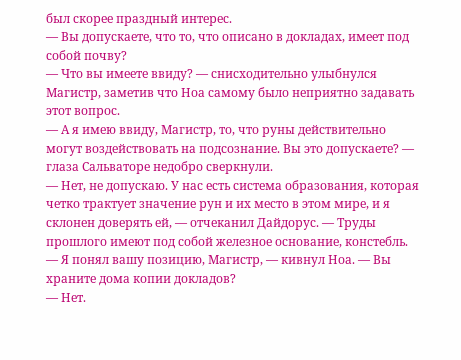был скорее праздный интерес.
— Вы допускаете, что то, что описано в докладах, имеет под собой почву?
— Что вы имеете ввиду? — снисходительно улыбнулся Магистр, заметив что Ноа самому было неприятно задавать этот вопрос.
— А я имею ввиду, Магистр, то, что руны действительно могут воздействовать на подсознание. Вы это допускаете? — глаза Сальваторе недобро сверкнули.
— Нет, не допускаю. У нас есть система образования, которая четко трактует значение рун и их место в этом мире, и я склонен доверять ей, — отчеканил Дайдорус. — Труды прошлого имеют под собой железное основание, констебль.
— Я понял вашу позицию, Магистр, — кивнул Ноа. — Вы храните дома копии докладов?
— Нет.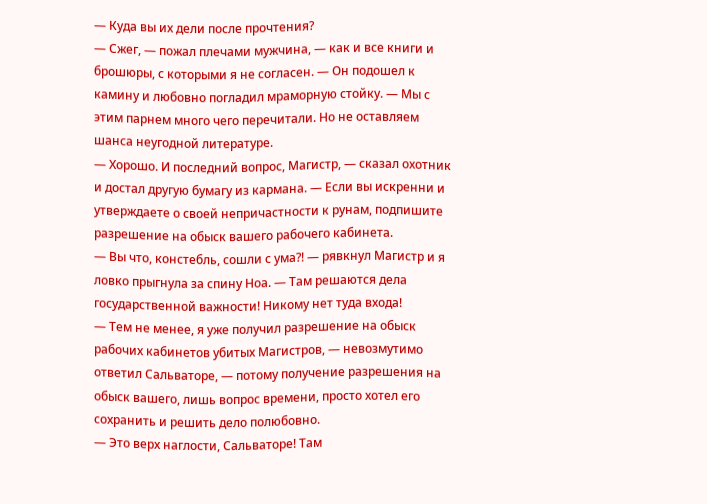— Куда вы их дели после прочтения?
— Сжег, — пожал плечами мужчина, — как и все книги и брошюры, с которыми я не согласен. — Он подошел к камину и любовно погладил мраморную стойку. — Мы с этим парнем много чего перечитали. Но не оставляем шанса неугодной литературе.
— Хорошо. И последний вопрос, Магистр, — сказал охотник и достал другую бумагу из кармана. — Если вы искренни и утверждаете о своей непричастности к рунам, подпишите разрешение на обыск вашего рабочего кабинета.
— Вы что, констебль, сошли с ума?! — рявкнул Магистр и я ловко прыгнула за спину Ноа. — Там решаются дела государственной важности! Никому нет туда входа!
— Тем не менее, я уже получил разрешение на обыск рабочих кабинетов убитых Магистров, — невозмутимо ответил Сальваторе, — потому получение разрешения на обыск вашего, лишь вопрос времени, просто хотел его сохранить и решить дело полюбовно.
— Это верх наглости, Сальваторе! Там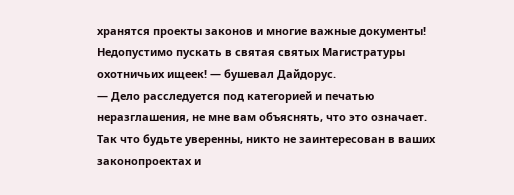хранятся проекты законов и многие важные документы! Недопустимо пускать в святая святых Магистратуры охотничьих ищеек! — бушевал Дайдорус.
— Дело расследуется под категорией и печатью неразглашения, не мне вам объяснять, что это означает. Так что будьте уверенны, никто не заинтересован в ваших законопроектах и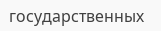государственных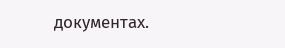документах.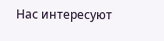Нас интересуют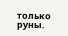только руны.